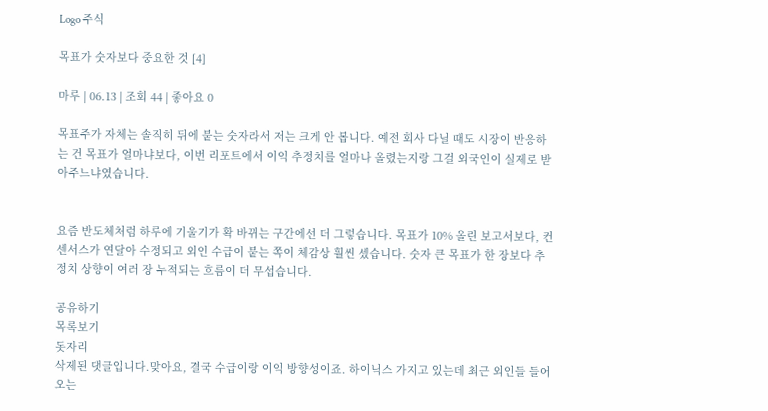Logo 주식

목표가 숫자보다 중요한 것 [4]

마루 | 06.13 | 조회 44 | 좋아요 0

목표주가 자체는 솔직히 뒤에 붙는 숫자라서 저는 크게 안 봅니다. 예전 회사 다닐 때도 시장이 반응하는 건 목표가 얼마냐보다, 이번 리포트에서 이익 추정치를 얼마나 올렸는지랑 그걸 외국인이 실제로 받아주느냐였습니다.


요즘 반도체처럼 하루에 기울기가 확 바뀌는 구간에선 더 그렇습니다. 목표가 10% 올린 보고서보다, 컨센서스가 연달아 수정되고 외인 수급이 붙는 쪽이 체감상 훨씬 셌습니다. 숫자 큰 목표가 한 장보다 추정치 상향이 여러 장 누적되는 흐름이 더 무섭습니다.

공유하기
목록보기
돗자리
삭제된 댓글입니다.맞아요, 결국 수급이랑 이익 방향성이죠. 하이닉스 가지고 있는데 최근 외인들 들어오는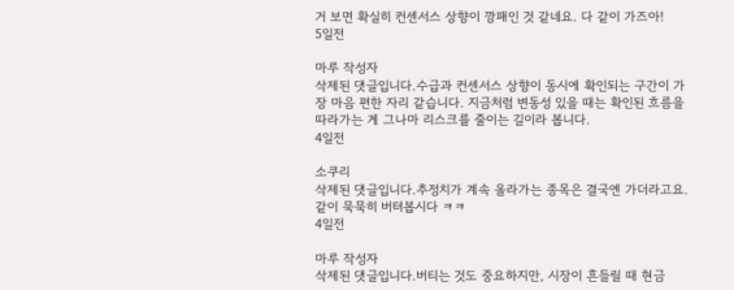거 보면 확실히 컨센서스 상향이 깡패인 것 같네요. 다 같이 가즈아!
5일전

마루 작성자
삭제된 댓글입니다.수급과 컨센서스 상향이 동시에 확인되는 구간이 가장 마음 편한 자리 같습니다. 지금처럼 변동성 있을 때는 확인된 흐름을 따라가는 게 그나마 리스크를 줄이는 길이라 봅니다.
4일전

소쿠리
삭제된 댓글입니다.추정치가 계속 올라가는 종목은 결국엔 가더라고요. 같이 묵묵히 버텨봅시다 ㅋㅋ
4일전

마루 작성자
삭제된 댓글입니다.버티는 것도 중요하지만, 시장이 흔들릴 때 현금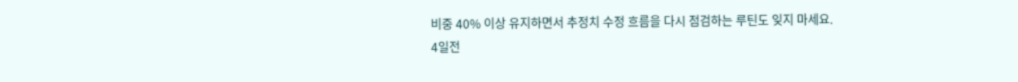비중 40% 이상 유지하면서 추정치 수정 흐름을 다시 점검하는 루틴도 잊지 마세요.
4일전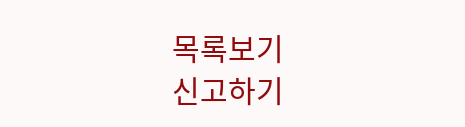목록보기
신고하기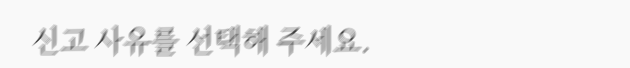신고 사유를 선택해 주세요.